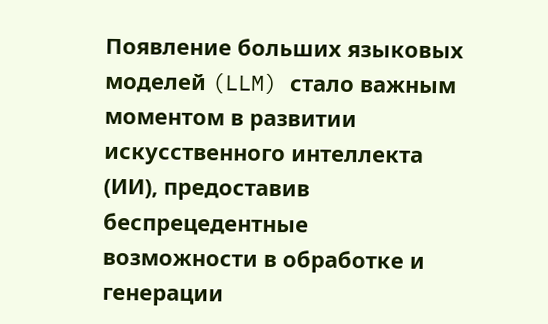Появление больших языковых моделей (LLM) стало важным моментом в развитии искусственного интеллекта (ИИ), предоставив беспрецедентные возможности в обработке и генерации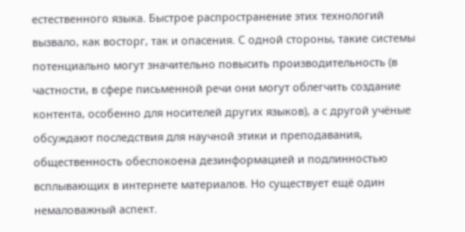естественного языка. Быстрое распространение этих технологий вызвало, как восторг, так и опасения. С одной стороны, такие системы потенциально могут значительно повысить производительность (в частности, в сфере письменной речи они могут облегчить создание контента, особенно для носителей других языков), а с другой учёные обсуждают последствия для научной этики и преподавания, общественность обеспокоена дезинформацией и подлинностью всплывающих в интернете материалов. Но существует ещё один немаловажный аспект.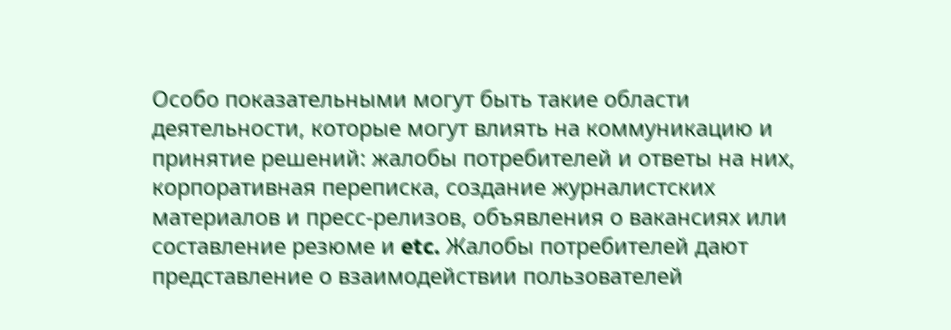Особо показательными могут быть такие области деятельности, которые могут влиять на коммуникацию и принятие решений: жалобы потребителей и ответы на них, корпоративная переписка, создание журналистских материалов и пресс-релизов, объявления о вакансиях или составление резюме и etc. Жалобы потребителей дают представление о взаимодействии пользователей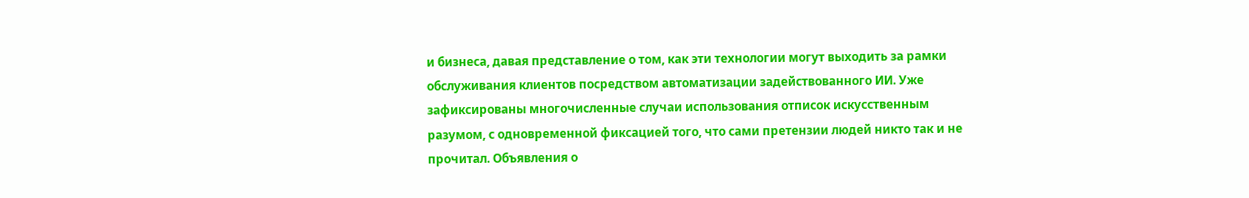и бизнеса, давая представление о том, как эти технологии могут выходить за рамки обслуживания клиентов посредством автоматизации задействованного ИИ. Уже зафиксированы многочисленные случаи использования отписок искусственным разумом, с одновременной фиксацией того, что сами претензии людей никто так и не прочитал. Объявления о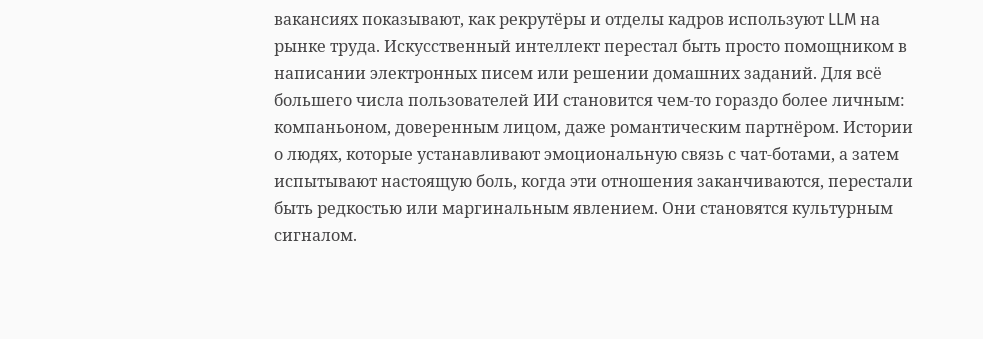вакансиях показывают, как рекрутёры и отделы кадров используют LLM на рынке труда. Искусственный интеллект перестал быть просто помощником в написании электронных писем или решении домашних заданий. Для всё большего числа пользователей ИИ становится чем-то гораздо более личным: компаньоном, доверенным лицом, даже романтическим партнёром. Истории о людях, которые устанавливают эмоциональную связь с чат-ботами, а затем испытывают настоящую боль, когда эти отношения заканчиваются, перестали быть редкостью или маргинальным явлением. Они становятся культурным сигналом.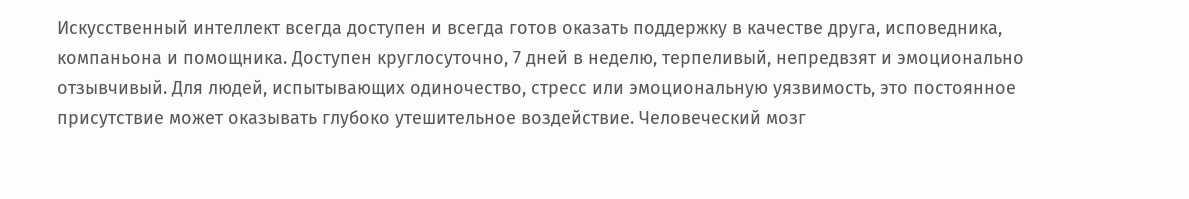Искусственный интеллект всегда доступен и всегда готов оказать поддержку в качестве друга, исповедника, компаньона и помощника. Доступен круглосуточно, 7 дней в неделю, терпеливый, непредвзят и эмоционально отзывчивый. Для людей, испытывающих одиночество, стресс или эмоциональную уязвимость, это постоянное присутствие может оказывать глубоко утешительное воздействие. Человеческий мозг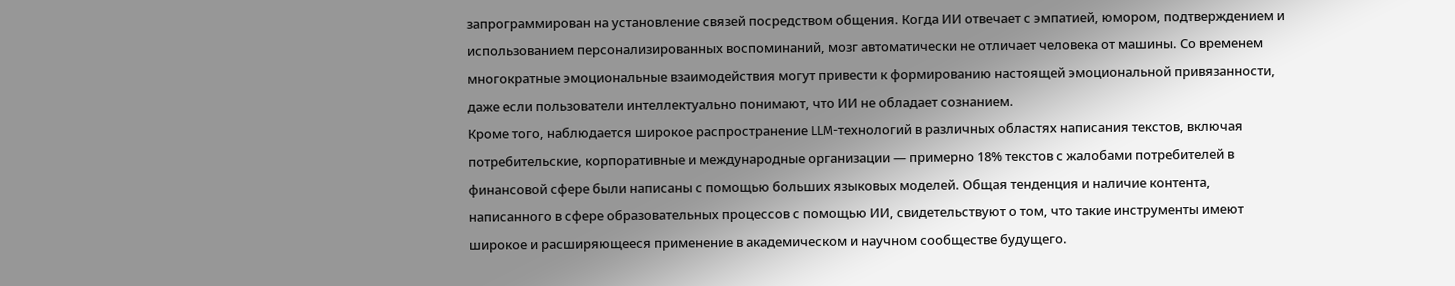запрограммирован на установление связей посредством общения. Когда ИИ отвечает с эмпатией, юмором, подтверждением и использованием персонализированных воспоминаний, мозг автоматически не отличает человека от машины. Со временем многократные эмоциональные взаимодействия могут привести к формированию настоящей эмоциональной привязанности, даже если пользователи интеллектуально понимают, что ИИ не обладает сознанием.
Кроме того, наблюдается широкое распространение LLM-технологий в различных областях написания текстов, включая потребительские, корпоративные и международные организации — примерно 18% текстов с жалобами потребителей в финансовой сфере были написаны с помощью больших языковых моделей. Общая тенденция и наличие контента, написанного в сфере образовательных процессов с помощью ИИ, свидетельствуют о том, что такие инструменты имеют широкое и расширяющееся применение в академическом и научном сообществе будущего.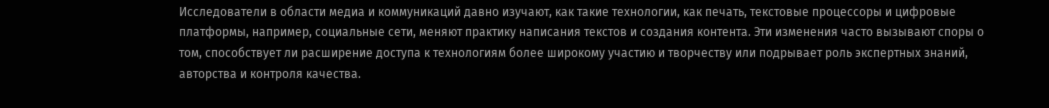Исследователи в области медиа и коммуникаций давно изучают, как такие технологии, как печать, текстовые процессоры и цифровые платформы, например, социальные сети, меняют практику написания текстов и создания контента. Эти изменения часто вызывают споры о том, способствует ли расширение доступа к технологиям более широкому участию и творчеству или подрывает роль экспертных знаний, авторства и контроля качества.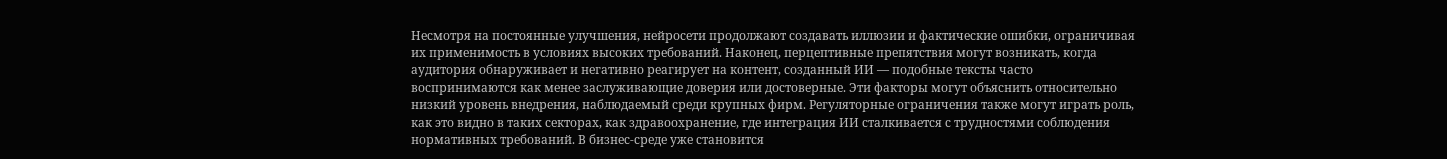Несмотря на постоянные улучшения, нейросети продолжают создавать иллюзии и фактические ошибки, ограничивая их применимость в условиях высоких требований. Наконец, перцептивные препятствия могут возникать, когда аудитория обнаруживает и негативно реагирует на контент, созданный ИИ — подобные тексты часто воспринимаются как менее заслуживающие доверия или достоверные. Эти факторы могут объяснить относительно низкий уровень внедрения, наблюдаемый среди крупных фирм. Регуляторные ограничения также могут играть роль, как это видно в таких секторах, как здравоохранение, где интеграция ИИ сталкивается с трудностями соблюдения нормативных требований. В бизнес-среде уже становится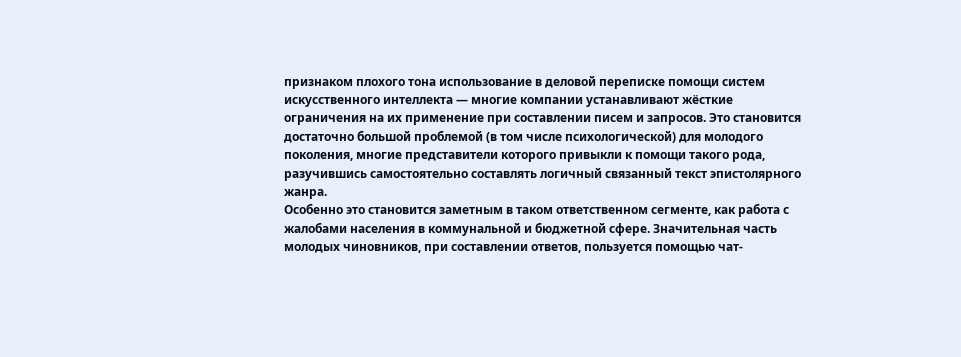признаком плохого тона использование в деловой переписке помощи систем искусственного интеллекта — многие компании устанавливают жёсткие ограничения на их применение при составлении писем и запросов. Это становится достаточно большой проблемой (в том числе психологической) для молодого поколения, многие представители которого привыкли к помощи такого рода, разучившись самостоятельно составлять логичный связанный текст эпистолярного жанра.
Особенно это становится заметным в таком ответственном сегменте, как работа с жалобами населения в коммунальной и бюджетной сфере. Значительная часть молодых чиновников, при составлении ответов, пользуется помощью чат-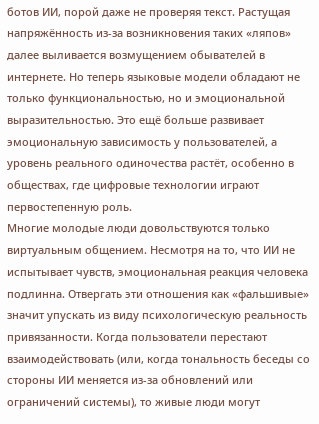ботов ИИ, порой даже не проверяя текст. Растущая напряжённость из-за возникновения таких «ляпов» далее выливается возмущением обывателей в интернете. Но теперь языковые модели обладают не только функциональностью, но и эмоциональной выразительностью. Это ещё больше развивает эмоциональную зависимость у пользователей, а уровень реального одиночества растёт, особенно в обществах, где цифровые технологии играют первостепенную роль.
Многие молодые люди довольствуются только виртуальным общением. Несмотря на то, что ИИ не испытывает чувств, эмоциональная реакция человека подлинна. Отвергать эти отношения как «фальшивые» значит упускать из виду психологическую реальность привязанности. Когда пользователи перестают взаимодействовать (или, когда тональность беседы со стороны ИИ меняется из-за обновлений или ограничений системы), то живые люди могут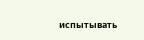испытывать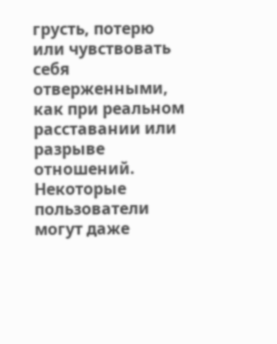грусть, потерю или чувствовать себя отверженными, как при реальном расставании или разрыве отношений. Некоторые пользователи могут даже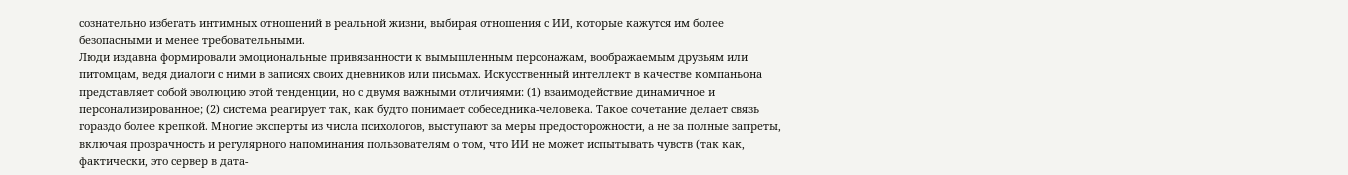сознательно избегать интимных отношений в реальной жизни, выбирая отношения с ИИ, которые кажутся им более безопасными и менее требовательными.
Люди издавна формировали эмоциональные привязанности к вымышленным персонажам, воображаемым друзьям или питомцам, ведя диалоги с ними в записях своих дневников или письмах. Искусственный интеллект в качестве компаньона представляет собой эволюцию этой тенденции, но с двумя важными отличиями: (1) взаимодействие динамичное и персонализированное; (2) система реагирует так, как будто понимает собеседника-человека. Такое сочетание делает связь гораздо более крепкой. Многие эксперты из числа психологов, выступают за меры предосторожности, а не за полные запреты, включая прозрачность и регулярного напоминания пользователям о том, что ИИ не может испытывать чувств (так как, фактически, это сервер в дата-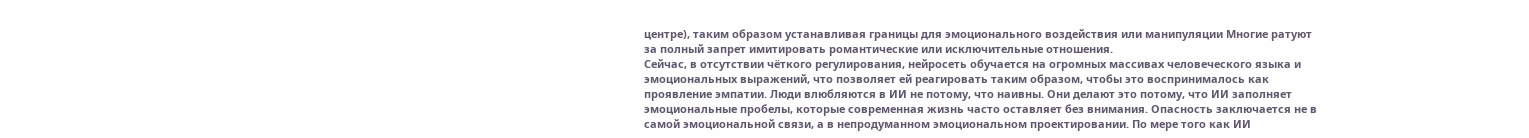центре), таким образом устанавливая границы для эмоционального воздействия или манипуляции Многие ратуют за полный запрет имитировать романтические или исключительные отношения.
Сейчас, в отсутствии чёткого регулирования, нейросеть обучается на огромных массивах человеческого языка и эмоциональных выражений, что позволяет ей реагировать таким образом, чтобы это воспринималось как проявление эмпатии. Люди влюбляются в ИИ не потому, что наивны. Они делают это потому, что ИИ заполняет эмоциональные пробелы, которые современная жизнь часто оставляет без внимания. Опасность заключается не в самой эмоциональной связи, а в непродуманном эмоциональном проектировании. По мере того как ИИ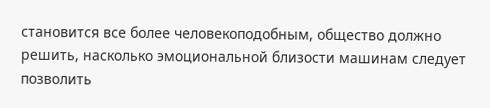становится все более человекоподобным, общество должно решить, насколько эмоциональной близости машинам следует позволить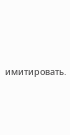имитировать.